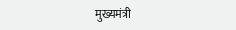मुख्यमंत्री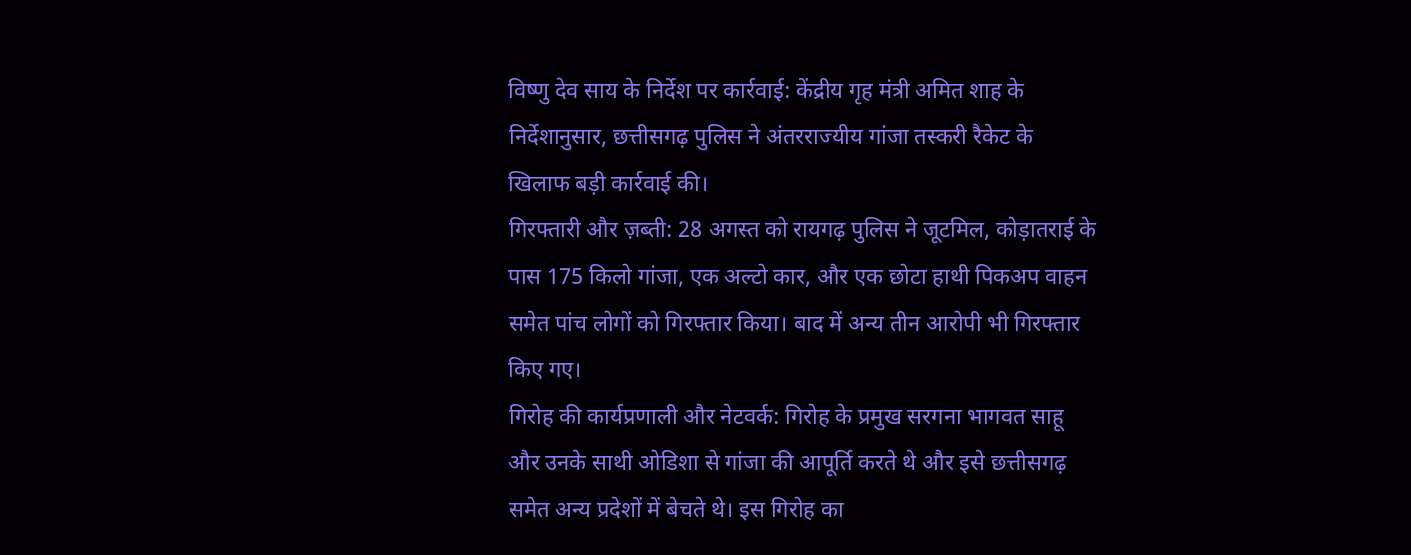विष्णु देव साय के निर्देश पर कार्रवाई: केंद्रीय गृह मंत्री अमित शाह के निर्देशानुसार, छत्तीसगढ़ पुलिस ने अंतरराज्यीय गांजा तस्करी रैकेट के खिलाफ बड़ी कार्रवाई की।
गिरफ्तारी और ज़ब्ती: 28 अगस्त को रायगढ़ पुलिस ने जूटमिल, कोड़ातराई के पास 175 किलो गांजा, एक अल्टो कार, और एक छोटा हाथी पिकअप वाहन समेत पांच लोगों को गिरफ्तार किया। बाद में अन्य तीन आरोपी भी गिरफ्तार किए गए।
गिरोह की कार्यप्रणाली और नेटवर्क: गिरोह के प्रमुख सरगना भागवत साहू और उनके साथी ओडिशा से गांजा की आपूर्ति करते थे और इसे छत्तीसगढ़ समेत अन्य प्रदेशों में बेचते थे। इस गिरोह का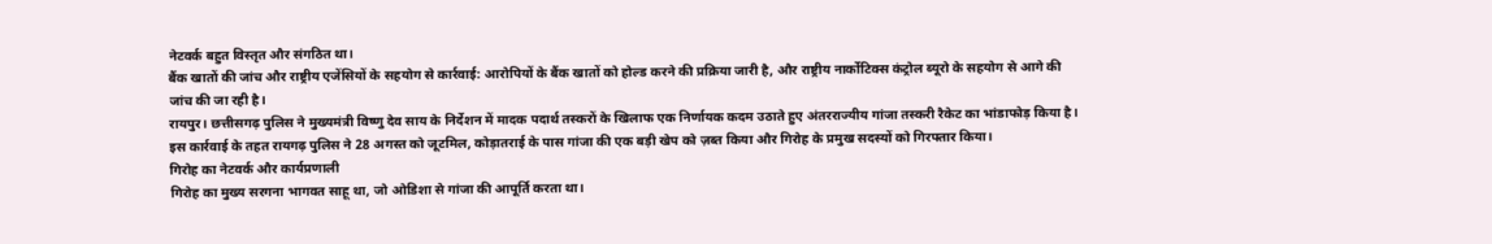नेटवर्क बहुत विस्तृत और संगठित था।
बैंक खातों की जांच और राष्ट्रीय एजेंसियों के सहयोग से कार्रवाई: आरोपियों के बैंक खातों को होल्ड करने की प्रक्रिया जारी है, और राष्ट्रीय नार्कोटिक्स कंट्रोल ब्यूरो के सहयोग से आगे की जांच की जा रही है।
रायपुर। छत्तीसगढ़ पुलिस ने मुख्यमंत्री विष्णु देव साय के निर्देशन में मादक पदार्थ तस्करों के खिलाफ एक निर्णायक कदम उठाते हुए अंतरराज्यीय गांजा तस्करी रैकेट का भांडाफोड़ किया है। इस कार्रवाई के तहत रायगढ़ पुलिस ने 28 अगस्त को जूटमिल, कोड़ातराई के पास गांजा की एक बड़ी खेप को ज़ब्त किया और गिरोह के प्रमुख सदस्यों को गिरफ्तार किया।
गिरोह का नेटवर्क और कार्यप्रणाली
गिरोह का मुख्य सरगना भागवत साहू था, जो ओडिशा से गांजा की आपूर्ति करता था।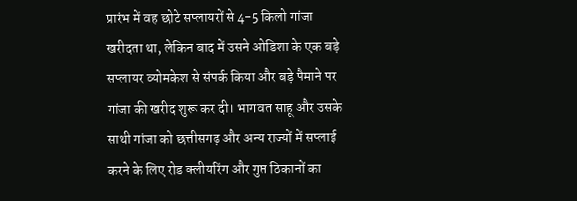प्रारंभ में वह छोटे सप्लायरों से 4-5 किलो गांजा खरीदता था, लेकिन बाद में उसने ओडिशा के एक बड़े सप्लायर व्योमकेश से संपर्क किया और बड़े पैमाने पर गांजा की खरीद शुरू कर दी। भागवत साहू और उसके साथी गांजा को छत्तीसगढ़ और अन्य राज्यों में सप्लाई करने के लिए रोड क्लीयरिंग और गुप्त ठिकानों का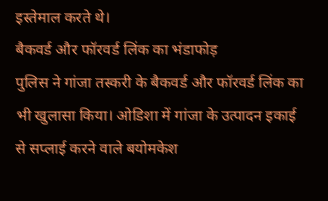इस्तेमाल करते थे।
बैकवर्ड और फॉरवर्ड लिंक का भंडाफोड़
पुलिस ने गांजा तस्करी के बैकवर्ड और फॉरवर्ड लिंक का भी खुलासा किया। ओडिशा में गांजा के उत्पादन इकाई से सप्लाई करने वाले बयोमकेश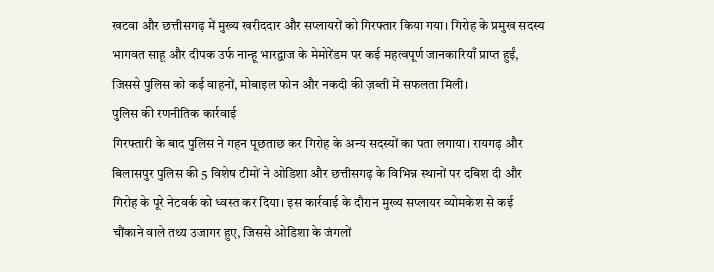खटवा और छत्तीसगढ़ में मुख्य खरीददार और सप्लायरों को गिरफ्तार किया गया। गिरोह के प्रमुख सदस्य भागवत साहू और दीपक उर्फ नान्हू भारद्वाज के मेमोरेंडम पर कई महत्वपूर्ण जानकारियाँ प्राप्त हुईं, जिससे पुलिस को कई वाहनों, मोबाइल फोन और नकदी की ज़ब्ती में सफलता मिली।
पुलिस की रणनीतिक कार्रवाई
गिरफ्तारी के बाद पुलिस ने गहन पूछताछ कर गिरोह के अन्य सदस्यों का पता लगाया। रायगढ़ और बिलासपुर पुलिस की 5 विशेष टीमों ने ओडिशा और छत्तीसगढ़ के विभिन्न स्थानों पर दबिश दी और गिरोह के पूरे नेटवर्क को ध्वस्त कर दिया। इस कार्रवाई के दौरान मुख्य सप्लायर व्योमकेश से कई चौंकाने वाले तथ्य उजागर हुए, जिससे ओडिशा के जंगलों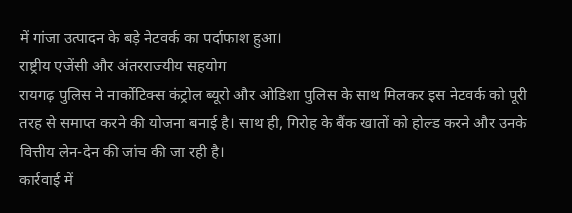में गांजा उत्पादन के बड़े नेटवर्क का पर्दाफाश हुआ।
राष्ट्रीय एजेंसी और अंतरराज्यीय सहयोग
रायगढ़ पुलिस ने नार्कोटिक्स कंट्रोल ब्यूरो और ओडिशा पुलिस के साथ मिलकर इस नेटवर्क को पूरी तरह से समाप्त करने की योजना बनाई है। साथ ही, गिरोह के बैंक खातों को होल्ड करने और उनके वित्तीय लेन-देन की जांच की जा रही है।
कार्रवाई में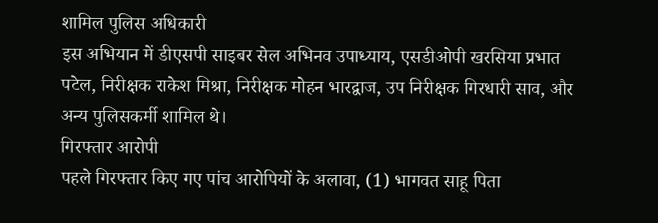शामिल पुलिस अधिकारी
इस अभियान में डीएसपी साइबर सेल अभिनव उपाध्याय, एसडीओपी खरसिया प्रभात पटेल, निरीक्षक राकेश मिश्रा, निरीक्षक मोहन भारद्वाज, उप निरीक्षक गिरधारी साव, और अन्य पुलिसकर्मी शामिल थे।
गिरफ्तार आरोपी
पहले गिरफ्तार किए गए पांच आरोपियों के अलावा, (1) भागवत साहू पिता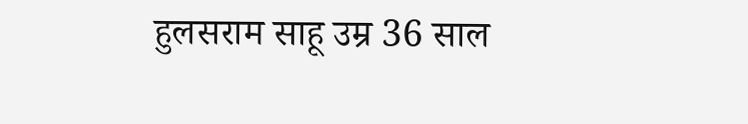हुलसराम साहू उम्र 36 साल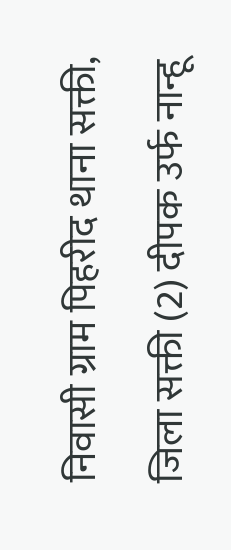निवासी ग्राम पिहरीद थाना सक्ती, जिला सक्ती (2) दीपक उर्फ नान्हू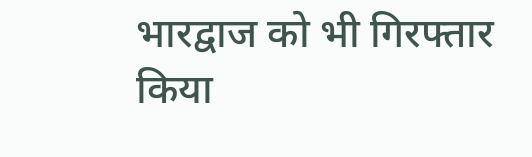भारद्वाज को भी गिरफ्तार किया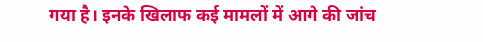गया है। इनके खिलाफ कई मामलों में आगे की जांच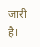जारी है।